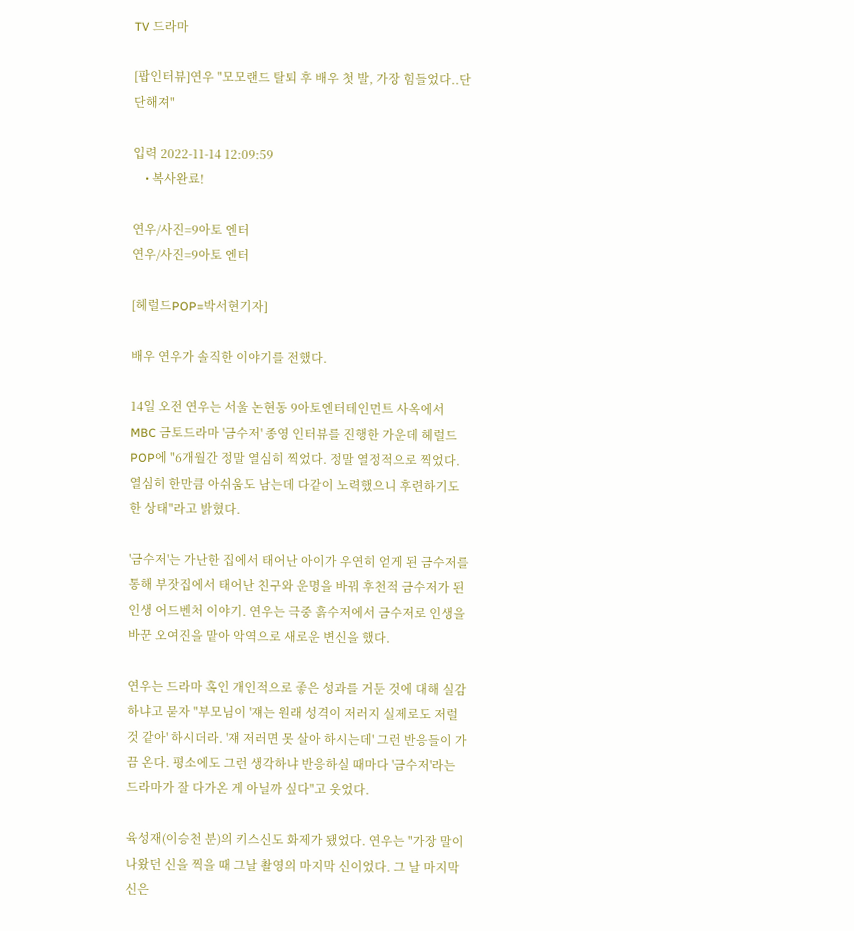TV 드라마

[팝인터뷰]연우 "모모랜드 탈퇴 후 배우 첫 발, 가장 힘들었다..단단해져"

입력 2022-11-14 12:09:59
    • 복사완료!

연우/사진=9아토 엔터
연우/사진=9아토 엔터

[헤럴드POP=박서현기자]

배우 연우가 솔직한 이야기를 전했다.

14일 오전 연우는 서울 논현동 9아토엔터테인먼트 사옥에서 MBC 금토드라마 '금수저' 종영 인터뷰를 진행한 가운데 헤럴드POP에 "6개월간 정말 열심히 찍었다. 정말 열정적으로 찍었다. 열심히 한만큼 아쉬움도 남는데 다같이 노력했으니 후련하기도 한 상태"라고 밝혔다.

'금수저'는 가난한 집에서 태어난 아이가 우연히 얻게 된 금수저를 통해 부잣집에서 태어난 친구와 운명을 바꿔 후천적 금수저가 된 인생 어드벤처 이야기. 연우는 극중 흙수저에서 금수저로 인생을 바꾼 오여진을 맡아 악역으로 새로운 변신을 했다.

연우는 드라마 혹인 개인적으로 좋은 성과를 거둔 것에 대해 실감하냐고 묻자 "부모님이 '쟤는 원래 성격이 저러지 실제로도 저럴 것 같아' 하시더라. '쟤 저러면 못 살아 하시는데' 그런 반응들이 가끔 온다. 평소에도 그런 생각하냐 반응하실 때마다 '금수저'라는 드라마가 잘 다가온 게 아닐까 싶다"고 웃었다.

육성재(이승천 분)의 키스신도 화제가 됐었다. 연우는 "가장 말이 나왔던 신을 찍을 때 그날 촬영의 마지막 신이었다. 그 날 마지막 신은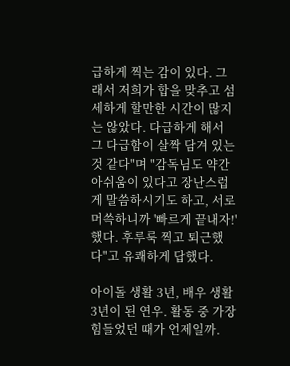급하게 찍는 감이 있다. 그래서 저희가 합을 맞추고 섬세하게 할만한 시간이 많지는 않았다. 다급하게 해서 그 다급함이 살짝 담겨 있는 것 같다"며 "감독님도 약간 아쉬움이 있다고 장난스럽게 말씀하시기도 하고, 서로 머쓱하니까 '빠르게 끝내자!' 했다. 후루룩 찍고 퇴근했다"고 유쾌하게 답했다.

아이돌 생활 3년, 배우 생활 3년이 된 연우. 활동 중 가장 힘들었던 때가 언제일까.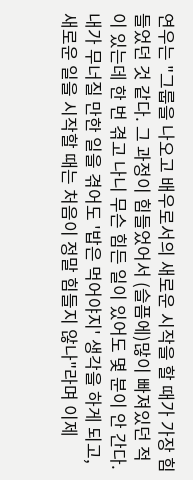연우는 "그룹을 나오고 배우로서의 새로운 시작을 할 때가 가장 힘들었던 것 같다. 그 과정이 힘들었어서 (슬픔에)많이 빠져있던 적이 있는데 한 번 겪고 나니 무슨 힘든 일이 있어도 몇 분이 안 간다. 내가 무너질 만한 일을 겪어도 '밥은 먹어야지' 생각을 하게 되고, 새로운 일을 시작할 때는 처음이 정말 힘들지 않나"라며 이제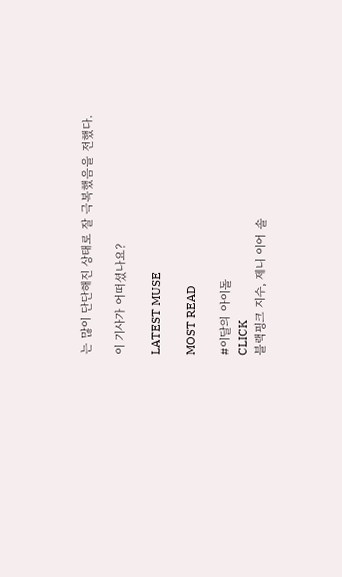는 많이 단단해진 상태로 잘 극복했음을 전했다.

이 기사가 어떠셨나요?

LATEST MUSE

MOST READ

#이달의 아이돌
CLICK
블랙핑크 지수, 제니 이어 솔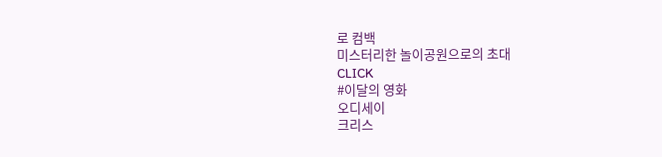로 컴백
미스터리한 놀이공원으로의 초대
CLICK
#이달의 영화
오디세이
크리스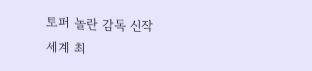토퍼 놀란 감독 신작
세계 최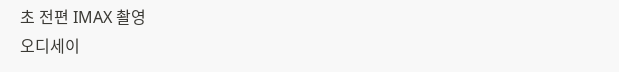초 전편 IMAX 촬영
오디세이